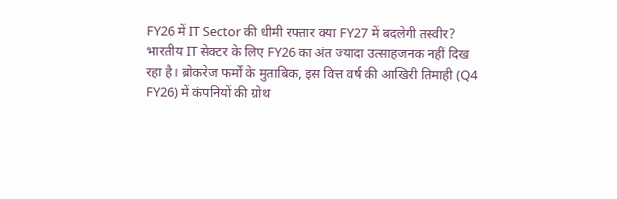FY26 में IT Sector की धीमी रफ्तार क्या FY27 में बदलेगी तस्वीर?
भारतीय IT सेक्टर के लिए FY26 का अंत ज्यादा उत्साहजनक नहीं दिख रहा है। ब्रोकरेज फर्मों के मुताबिक, इस वित्त वर्ष की आखिरी तिमाही (Q4 FY26) में कंपनियों की ग्रोथ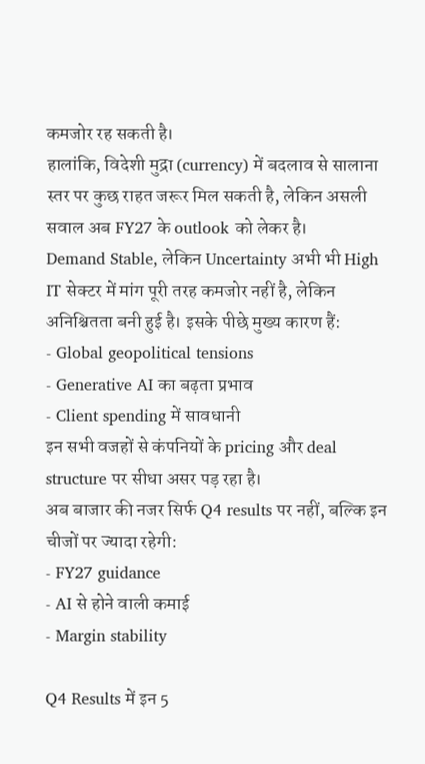कमजोर रह सकती है।
हालांकि, विदेशी मुद्रा (currency) में बदलाव से सालाना स्तर पर कुछ राहत जरूर मिल सकती है, लेकिन असली सवाल अब FY27 के outlook को लेकर है।
Demand Stable, लेकिन Uncertainty अभी भी High
IT सेक्टर में मांग पूरी तरह कमजोर नहीं है, लेकिन अनिश्चितता बनी हुई है। इसके पीछे मुख्य कारण हैं:
- Global geopolitical tensions
- Generative AI का बढ़ता प्रभाव
- Client spending में सावधानी
इन सभी वजहों से कंपनियों के pricing और deal structure पर सीधा असर पड़ रहा है।
अब बाजार की नजर सिर्फ Q4 results पर नहीं, बल्कि इन चीजों पर ज्यादा रहेगी:
- FY27 guidance
- AI से होने वाली कमाई
- Margin stability

Q4 Results में इन 5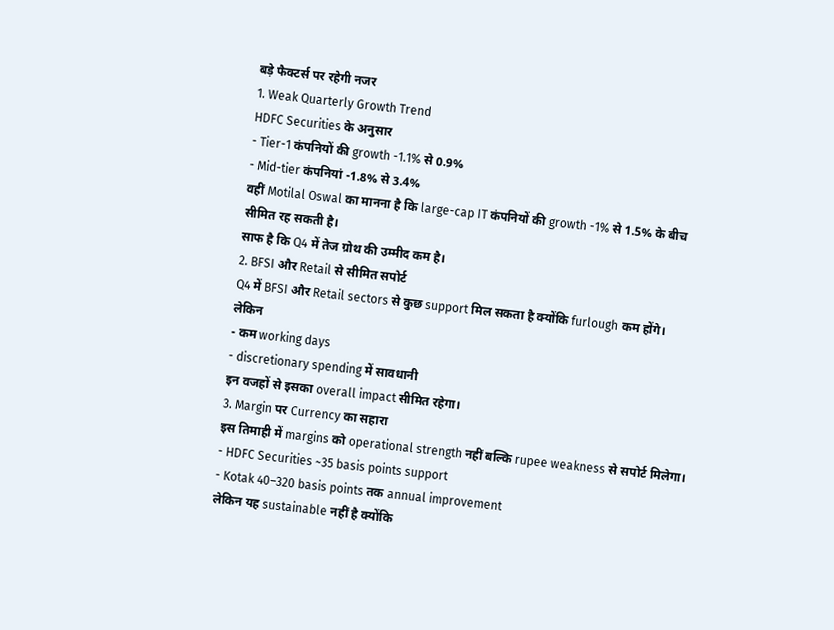बड़े फैक्टर्स पर रहेगी नजर
1. Weak Quarterly Growth Trend
HDFC Securities के अनुसार
- Tier-1 कंपनियों की growth -1.1% से 0.9%
- Mid-tier कंपनियां -1.8% से 3.4%
वहीं Motilal Oswal का मानना है कि large-cap IT कंपनियों की growth -1% से 1.5% के बीच सीमित रह सकती है।
साफ है कि Q4 में तेज ग्रोथ की उम्मीद कम है।
2. BFSI और Retail से सीमित सपोर्ट
Q4 में BFSI और Retail sectors से कुछ support मिल सकता है क्योंकि furlough कम होंगे।
लेकिन
- कम working days
- discretionary spending में सावधानी
इन वजहों से इसका overall impact सीमित रहेगा।
3. Margin पर Currency का सहारा
इस तिमाही में margins को operational strength नहीं बल्कि rupee weakness से सपोर्ट मिलेगा।
- HDFC Securities ~35 basis points support
- Kotak 40–320 basis points तक annual improvement
लेकिन यह sustainable नहीं है क्योंकि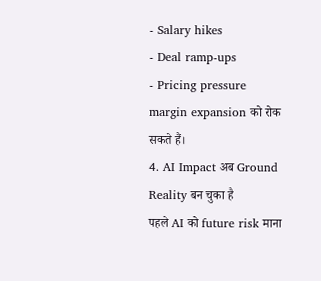- Salary hikes
- Deal ramp-ups
- Pricing pressure
margin expansion को रोक सकते हैं।
4. AI Impact अब Ground Reality बन चुका है
पहले AI को future risk माना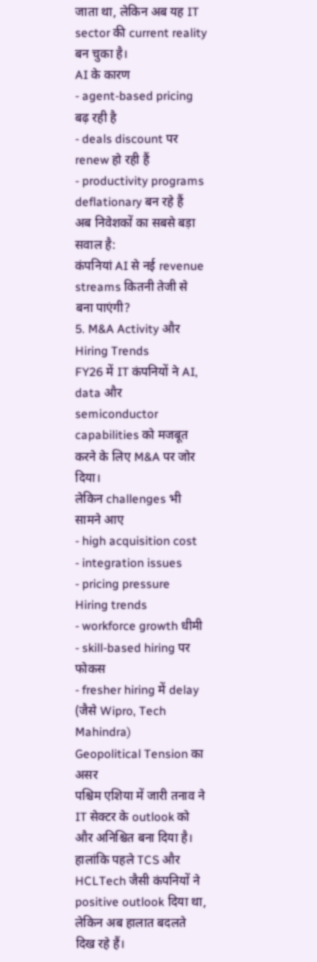जाता था, लेकिन अब यह IT sector की current reality बन चुका है।
AI के कारण
- agent-based pricing बढ़ रही है
- deals discount पर renew हो रही हैं
- productivity programs deflationary बन रहे हैं
अब निवेशकों का सबसे बड़ा सवाल है:
कंपनियां AI से नई revenue streams कितनी तेजी से बना पाएंगी?
5. M&A Activity और Hiring Trends
FY26 में IT कंपनियों ने AI, data और semiconductor capabilities को मजबूत करने के लिए M&A पर जोर दिया।
लेकिन challenges भी सामने आए
- high acquisition cost
- integration issues
- pricing pressure
Hiring trends
- workforce growth धीमी
- skill-based hiring पर फोकस
- fresher hiring में delay (जैसे Wipro, Tech Mahindra)
Geopolitical Tension का असर
पश्चिम एशिया में जारी तनाव ने IT सेक्टर के outlook को और अनिश्चित बना दिया है।
हालांकि पहले TCS और HCLTech जैसी कंपनियों ने positive outlook दिया था, लेकिन अब हालात बदलते दिख रहे हैं।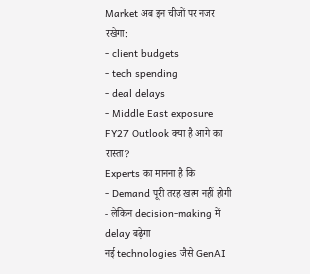Market अब इन चीजों पर नजर रखेगा:
- client budgets
- tech spending
- deal delays
- Middle East exposure
FY27 Outlook क्या है आगे का रास्ता?
Experts का मानना है कि
- Demand पूरी तरह खत्म नहीं होगी
- लेकिन decision-making में delay बढ़ेगा
नई technologies जैसे GenAI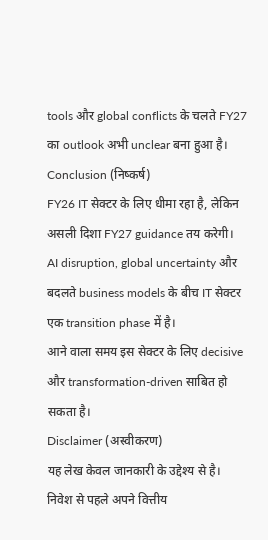tools और global conflicts के चलते FY27 का outlook अभी unclear बना हुआ है।
Conclusion (निष्कर्ष)
FY26 IT सेक्टर के लिए धीमा रहा है, लेकिन असली दिशा FY27 guidance तय करेगी।
AI disruption, global uncertainty और बदलते business models के बीच IT सेक्टर एक transition phase में है।
आने वाला समय इस सेक्टर के लिए decisive और transformation-driven साबित हो सकता है।
Disclaimer (अस्वीकरण)
यह लेख केवल जानकारी के उद्देश्य से है। निवेश से पहले अपने वित्तीय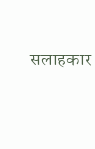सलाहकार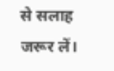से सलाह जरूर लें।